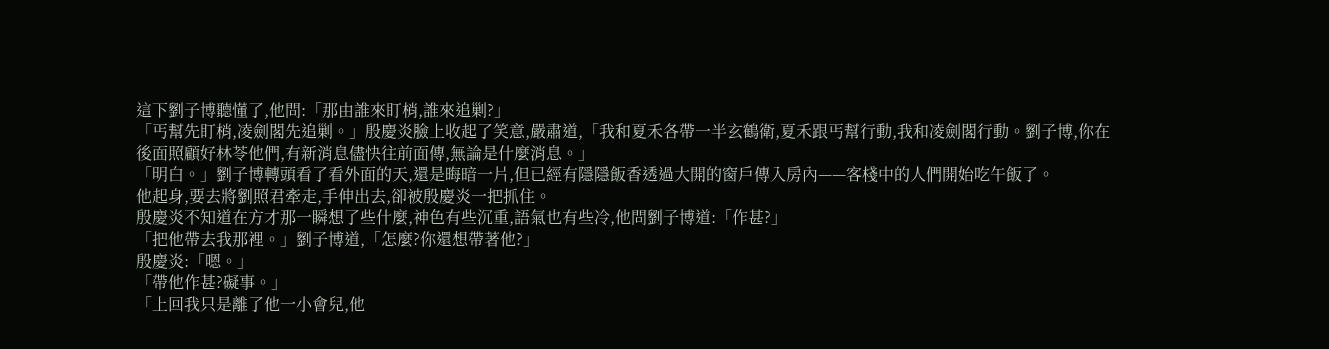這下劉子博聽懂了,他問:「那由誰來盯梢,誰來追剿?」
「丐幫先盯梢,凌劍閣先追剿。」殷慶炎臉上收起了笑意,嚴肅道,「我和夏禾各帶一半玄鶴衛,夏禾跟丐幫行動,我和凌劍閣行動。劉子博,你在後面照顧好林苓他們,有新消息儘快往前面傳,無論是什麼消息。」
「明白。」劉子博轉頭看了看外面的天,還是晦暗一片,但已經有隱隱飯香透過大開的窗戶傳入房內——客棧中的人們開始吃午飯了。
他起身,要去將劉照君牽走,手伸出去,卻被殷慶炎一把抓住。
殷慶炎不知道在方才那一瞬想了些什麼,神色有些沉重,語氣也有些冷,他問劉子博道:「作甚?」
「把他帶去我那裡。」劉子博道,「怎麼?你還想帶著他?」
殷慶炎:「嗯。」
「帶他作甚?礙事。」
「上回我只是離了他一小會兒,他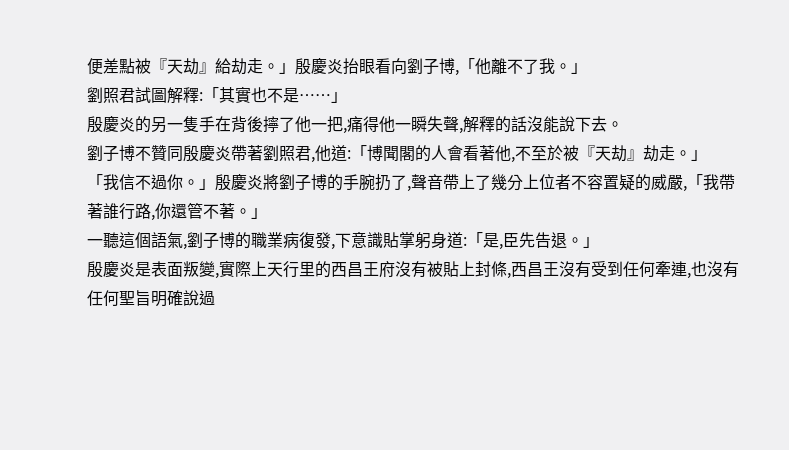便差點被『天劫』給劫走。」殷慶炎抬眼看向劉子博,「他離不了我。」
劉照君試圖解釋:「其實也不是……」
殷慶炎的另一隻手在背後擰了他一把,痛得他一瞬失聲,解釋的話沒能說下去。
劉子博不贊同殷慶炎帶著劉照君,他道:「博聞閣的人會看著他,不至於被『天劫』劫走。」
「我信不過你。」殷慶炎將劉子博的手腕扔了,聲音帶上了幾分上位者不容置疑的威嚴,「我帶著誰行路,你還管不著。」
一聽這個語氣,劉子博的職業病復發,下意識貼掌躬身道:「是,臣先告退。」
殷慶炎是表面叛變,實際上天行里的西昌王府沒有被貼上封條,西昌王沒有受到任何牽連,也沒有任何聖旨明確說過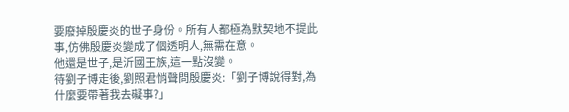要廢掉殷慶炎的世子身份。所有人都極為默契地不提此事,仿佛殷慶炎變成了個透明人,無需在意。
他還是世子,是沂國王族,這一點沒變。
待劉子博走後,劉照君悄聲問殷慶炎:「劉子博說得對,為什麼要帶著我去礙事?」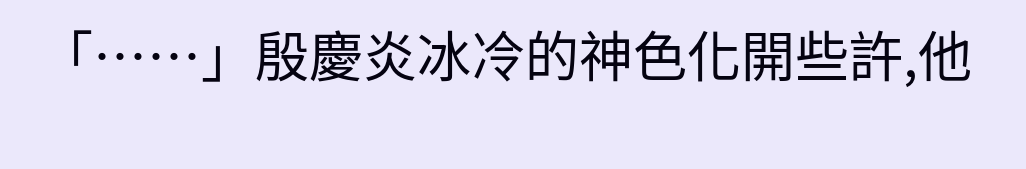「……」殷慶炎冰冷的神色化開些許,他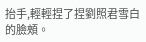抬手,輕輕捏了捏劉照君雪白的臉頰。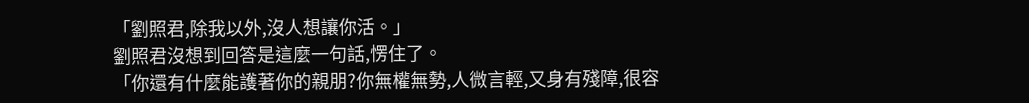「劉照君,除我以外,沒人想讓你活。」
劉照君沒想到回答是這麼一句話,愣住了。
「你還有什麼能護著你的親朋?你無權無勢,人微言輕,又身有殘障,很容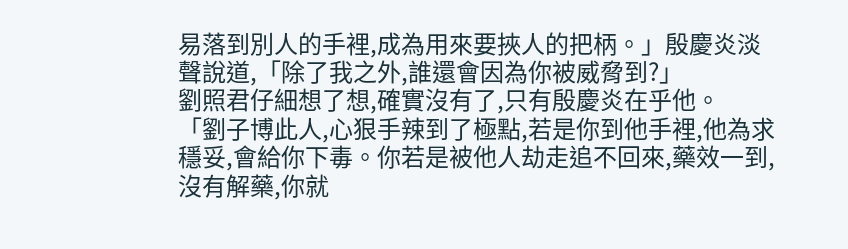易落到別人的手裡,成為用來要挾人的把柄。」殷慶炎淡聲說道,「除了我之外,誰還會因為你被威脅到?」
劉照君仔細想了想,確實沒有了,只有殷慶炎在乎他。
「劉子博此人,心狠手辣到了極點,若是你到他手裡,他為求穩妥,會給你下毒。你若是被他人劫走追不回來,藥效一到,沒有解藥,你就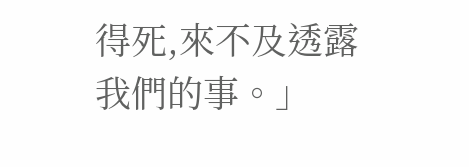得死,來不及透露我們的事。」